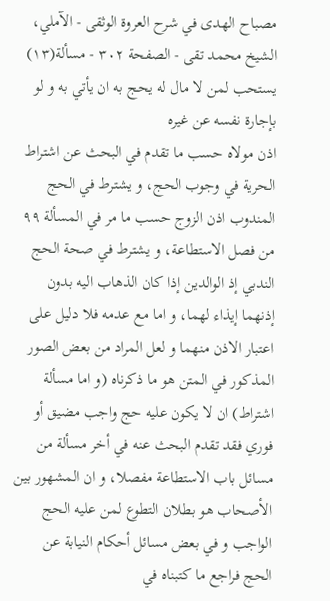مصباح الهدى في شرح العروة الوثقى - الآملي، الشيخ محمد تقى - الصفحة ٣٠٢ - مسألة(١٣) يستحب لمن لا مال له يحج به ان يأتي به و لو بإجارة نفسه عن غيره
اذن مولاه حسب ما تقدم في البحث عن اشتراط الحرية في وجوب الحج، و يشترط في الحج المندوب اذن الزوج حسب ما مر في المسألة ٩٩ من فصل الاستطاعة، و يشترط في صحة الحج الندبي إذ الوالدين إذا كان الذهاب اليه بدون إذنهما إيذاء لهما، و اما مع عدمه فلا دليل على اعتبار الاذن منهما و لعل المراد من بعض الصور المذكور في المتن هو ما ذكرناه (و اما مسألة اشتراط) ان لا يكون عليه حج واجب مضيق أو فوري فقد تقدم البحث عنه في أخر مسألة من مسائل باب الاستطاعة مفصلا، و ان المشهور بين الأصحاب هو بطلان التطوع لمن عليه الحج الواجب و في بعض مسائل أحكام النيابة عن الحج فراجع ما كتبناه في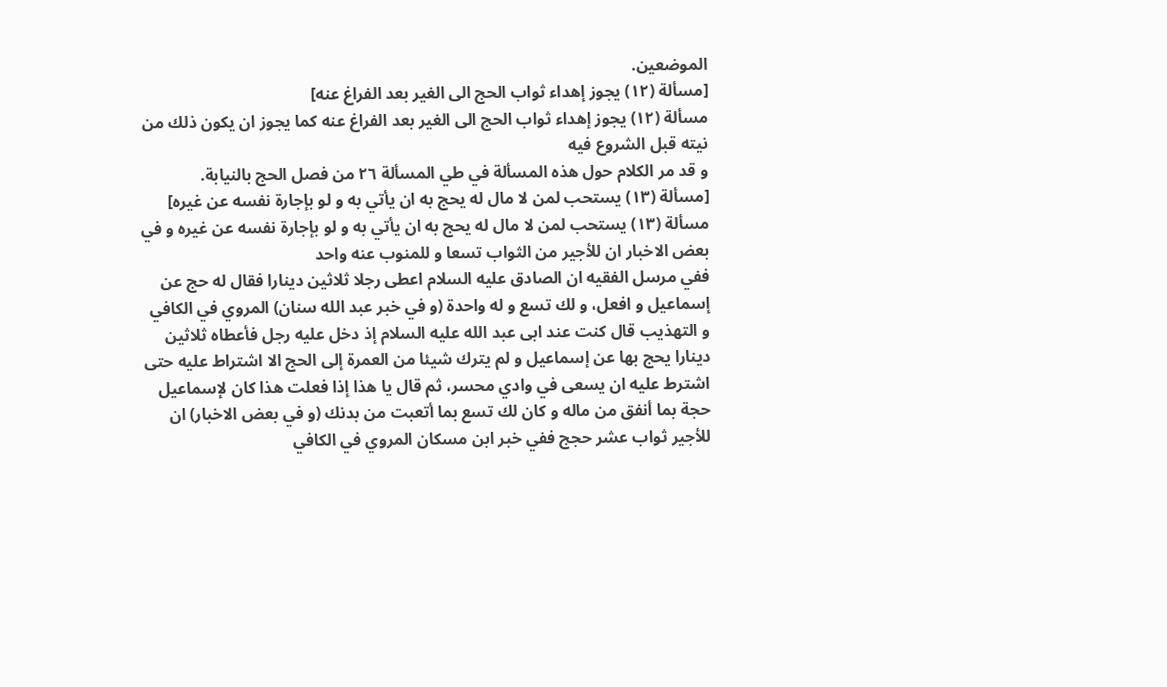الموضعين.
[مسألة (١٢) يجوز إهداء ثواب الحج الى الغير بعد الفراغ عنه]
مسألة (١٢) يجوز إهداء ثواب الحج الى الغير بعد الفراغ عنه كما يجوز ان يكون ذلك من نيته قبل الشروع فيه
و قد مر الكلام حول هذه المسألة في طي المسألة ٢٦ من فصل الحج بالنيابة.
[مسألة (١٣) يستحب لمن لا مال له يحج به ان يأتي به و لو بإجارة نفسه عن غيره]
مسألة (١٣) يستحب لمن لا مال له يحج به ان يأتي به و لو بإجارة نفسه عن غيره و في بعض الاخبار ان للأجير من الثواب تسعا و للمنوب عنه واحد
ففي مرسل الفقيه ان الصادق عليه السلام اعطى رجلا ثلاثين دينارا فقال له حج عن إسماعيل و افعل، و لك تسع و له واحدة (و في خبر عبد الله سنان) المروي في الكافي و التهذيب قال كنت عند ابى عبد الله عليه السلام إذ دخل عليه رجل فأعطاه ثلاثين دينارا يحج بها عن إسماعيل و لم يترك شيئا من العمرة إلى الحج الا اشتراط عليه حتى اشترط عليه ان يسعى في وادي محسر، ثم قال يا هذا إذا فعلت هذا كان لإسماعيل حجة بما أنفق من ماله و كان لك تسع بما أتعبت من بدنك (و في بعض الاخبار) ان للأجير ثواب عشر حجج ففي خبر ابن مسكان المروي في الكافي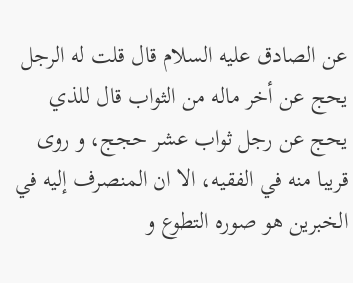عن الصادق عليه السلام قال قلت له الرجل يحج عن أخر ماله من الثواب قال للذي يحج عن رجل ثواب عشر حجج، و روى قريبا منه في الفقيه، الا ان المنصرف إليه في الخبرين هو صوره التطوع و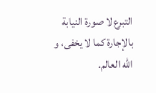التبرع لا صورة النيابة بالإجارة كما لا يخفى، و الله العالم.